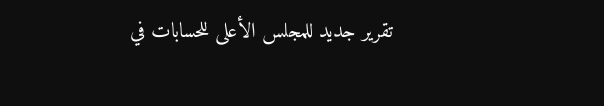تقرير جديد للمجلس الأعلى للحسابات في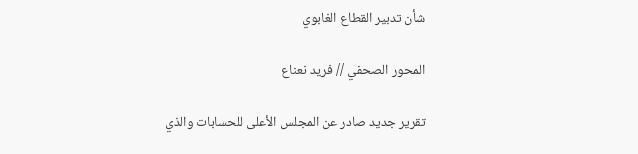شأن تدبير القطاع الغابوي

المحور الصحفي // فريد نعناع

تقرير جديد صادر عن المجلس الأعلى للحسابات والذي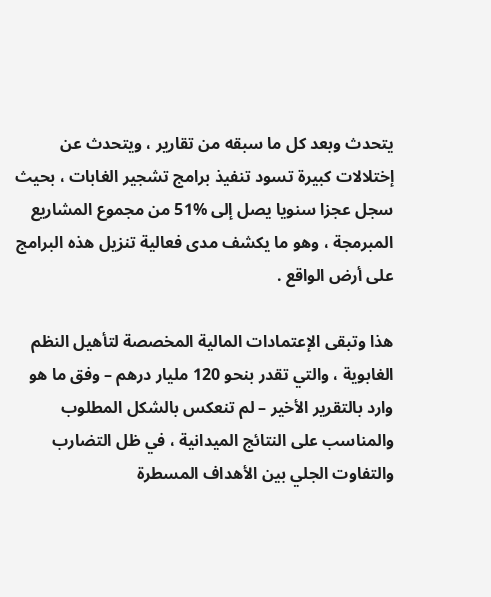يتحدث وبعد كل ما سبقه من تقارير ، ويتحدث عن إختلالات كبيرة تسود تنفيذ برامج تشجير الغابات ، بحيث سجل عجزا سنويا يصل إلى %51 من مجموع المشاريع المبرمجة ، وهو ما يكشف مدى فعالية تنزيل هذه البرامج على أرض الواقع .

هذا وتبقى الإعتمادات المالية المخصصة لتأهيل النظم الغابوية ، والتي تقدر بنحو 120 مليار درهم – وفق ما هو وارد بالتقرير الأخير – لم تنعكس بالشكل المطلوب والمناسب على النتائج الميدانية ، في ظل التضارب والتفاوت الجلي بين الأهداف المسطرة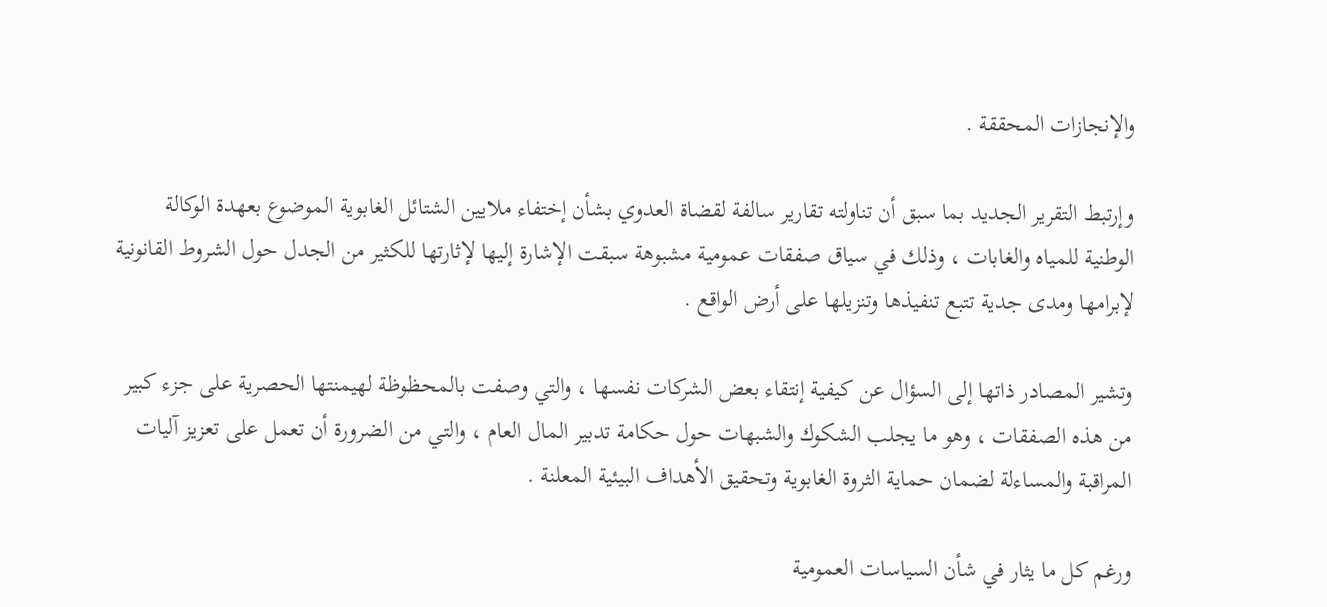والإنجازات المحققة .

وإرتبط التقرير الجديد بما سبق أن تناولته تقارير سالفة لقضاة العدوي بشأن إختفاء ملايين الشتائل الغابوية الموضوع بعهدة الوكالة الوطنية للمياه والغابات ، وذلك في سياق صفقات عمومية مشبوهة سبقت الإشارة إليها لإثارتها للكثير من الجدل حول الشروط القانونية لإبرامها ومدى جدية تتبع تنفيذها وتنزيلها على أرض الواقع .

وتشير المصادر ذاتها إلى السؤال عن كيفية إنتقاء بعض الشركات نفسها ، والتي وصفت بالمحظوظة لهيمنتها الحصرية على جزء كبير من هذه الصفقات ، وهو ما يجلب الشكوك والشبهات حول حكامة تدبير المال العام ، والتي من الضرورة أن تعمل على تعزيز آليات المراقبة والمساءلة لضمان حماية الثروة الغابوية وتحقيق الأهداف البيئية المعلنة .

ورغم كل ما يثار في شأن السياسات العمومية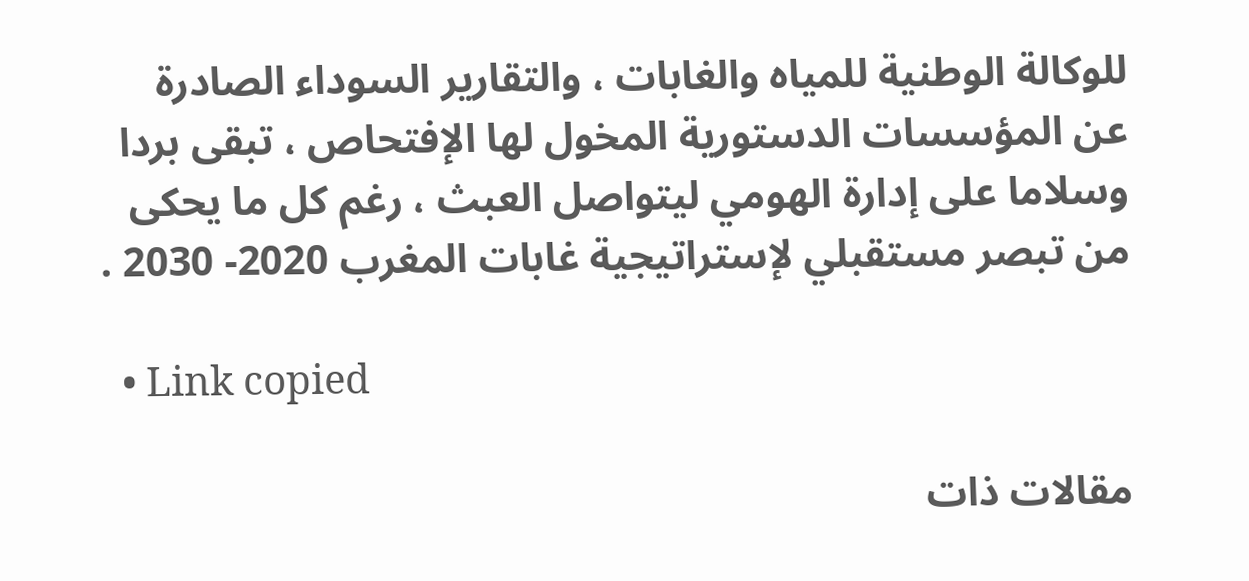للوكالة الوطنية للمياه والغابات ، والتقارير السوداء الصادرة عن المؤسسات الدستورية المخول لها الإفتحاص ، تبقى بردا وسلاما على إدارة الهومي ليتواصل العبث ، رغم كل ما يحكى من تبصر مستقبلي لإستراتيجية غابات المغرب 2020- 2030 .

  • Link copied

مقالات ذات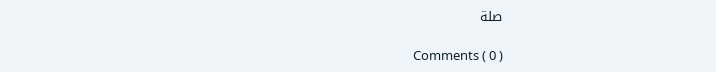صلة

Comments ( 0 )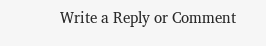Write a Reply or Comment